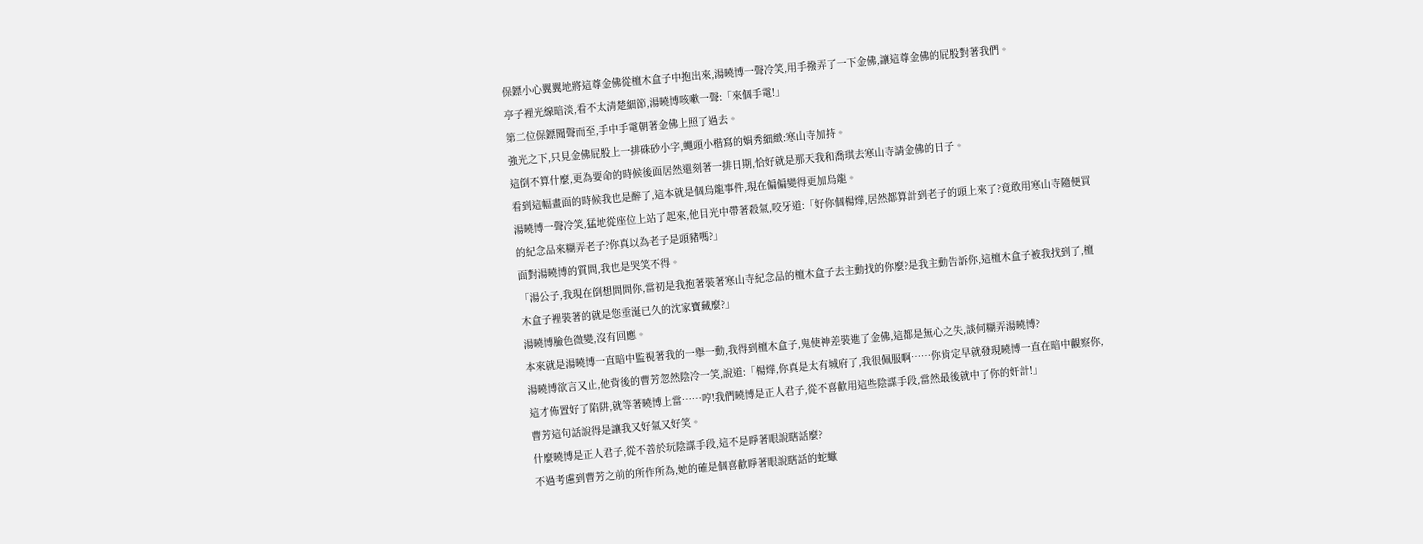保鏢小心翼翼地將這尊金佛從檀木盒子中抱出來,湯曉博一聲冷笑,用手撥弄了一下金佛,讓這尊金佛的屁股對著我們。
亭子裡光線暗淡,看不太清楚細節,湯曉博咳嗽一聲:「來個手電!」
第二位保鏢聞聲而至,手中手電朝著金佛上照了過去。
強光之下,只見金佛屁股上一排硃砂小字,蠅頭小楷寫的娟秀細緻:寒山寺加持。
這倒不算什麼,更為要命的時候後面居然還刻著一排日期,恰好就是那天我和喬琪去寒山寺請金佛的日子。
看到這幅畫面的時候我也是醉了,這本就是個烏龍事件,現在偏偏變得更加烏龍。
湯曉博一聲冷笑,猛地從座位上站了起來,他目光中帶著殺氣,咬牙道:「好你個楊燁,居然都算計到老子的頭上來了?竟敢用寒山寺隨便買的紀念品來糊弄老子?你真以為老子是頭豬嗎?」
面對湯曉博的質問,我也是哭笑不得。
「湯公子,我現在倒想問問你,當初是我抱著裝著寒山寺紀念品的檀木盒子去主動找的你麼?是我主動告訴你,這檀木盒子被我找到了,檀木盒子裡裝著的就是您垂涎已久的沈家寶藏麼?」
湯曉博臉色微變,沒有回應。
本來就是湯曉博一直暗中監視著我的一舉一動,我得到檀木盒子,鬼使神差裝進了金佛,這都是無心之失,談何糊弄湯曉博?
湯曉博欲言又止,他背後的曹芳忽然陰冷一笑,說道:「楊燁,你真是太有城府了,我很佩服啊……你肯定早就發現曉博一直在暗中觀察你,這才佈置好了陷阱,就等著曉博上當……哼!我們曉博是正人君子,從不喜歡用這些陰謀手段,當然最後就中了你的奸計!」
曹芳這句話說得是讓我又好氣又好笑。
什麼曉博是正人君子,從不善於玩陰謀手段,這不是睜著眼說瞎話麼?
不過考慮到曹芳之前的所作所為,她的確是個喜歡睜著眼說瞎話的蛇蠍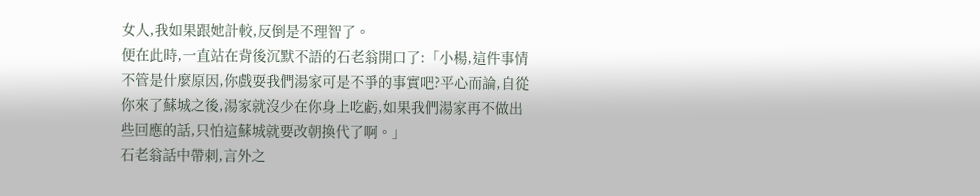女人,我如果跟她計較,反倒是不理智了。
便在此時,一直站在背後沉默不語的石老翁開口了:「小楊,這件事情不管是什麼原因,你戲耍我們湯家可是不爭的事實吧?平心而論,自從你來了蘇城之後,湯家就沒少在你身上吃虧,如果我們湯家再不做出些回應的話,只怕這蘇城就要改朝換代了啊。」
石老翁話中帶刺,言外之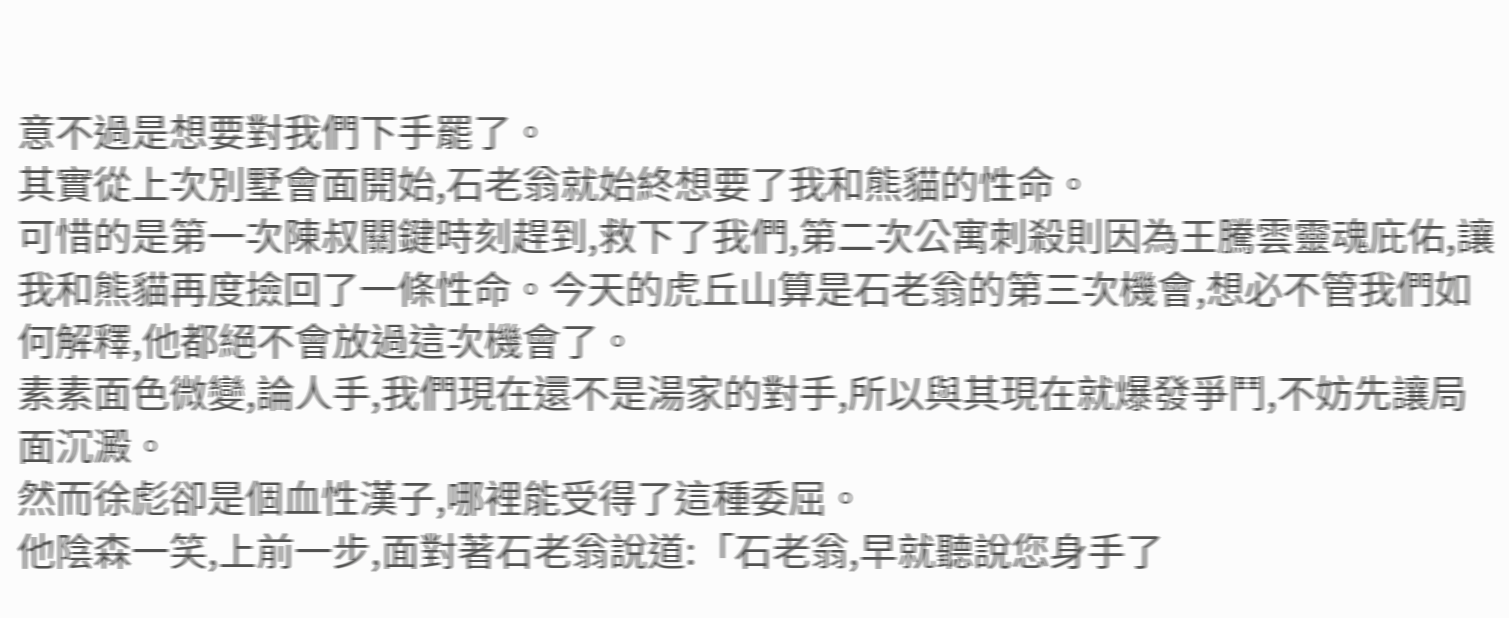意不過是想要對我們下手罷了。
其實從上次別墅會面開始,石老翁就始終想要了我和熊貓的性命。
可惜的是第一次陳叔關鍵時刻趕到,救下了我們,第二次公寓刺殺則因為王騰雲靈魂庇佑,讓我和熊貓再度撿回了一條性命。今天的虎丘山算是石老翁的第三次機會,想必不管我們如何解釋,他都絕不會放過這次機會了。
素素面色微變,論人手,我們現在還不是湯家的對手,所以與其現在就爆發爭鬥,不妨先讓局面沉澱。
然而徐彪卻是個血性漢子,哪裡能受得了這種委屈。
他陰森一笑,上前一步,面對著石老翁說道:「石老翁,早就聽說您身手了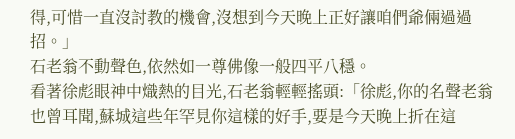得,可惜一直沒討教的機會,沒想到今天晚上正好讓咱們爺倆過過招。」
石老翁不動聲色,依然如一尊佛像一般四平八穩。
看著徐彪眼神中熾熱的目光,石老翁輕輕搖頭:「徐彪,你的名聲老翁也曾耳聞,蘇城這些年罕見你這樣的好手,要是今天晚上折在這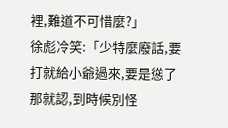裡,難道不可惜麼?」
徐彪冷笑:「少特麼廢話,要打就給小爺過來,要是慫了那就認,到時候別怪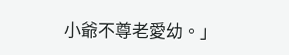小爺不尊老愛幼。」